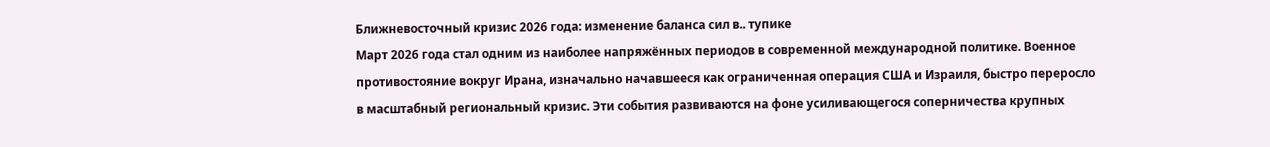Ближневосточный кризис 2026 года: изменение баланса сил в.. тупике
Март 2026 года стал одним из наиболее напряжённых периодов в современной международной политике. Военное противостояние вокруг Ирана, изначально начавшееся как ограниченная операция США и Израиля, быстро переросло в масштабный региональный кризис. Эти события развиваются на фоне усиливающегося соперничества крупных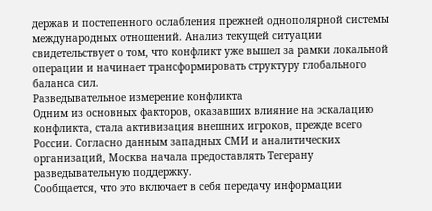держав и постепенного ослабления прежней однополярной системы международных отношений. Анализ текущей ситуации свидетельствует о том, что конфликт уже вышел за рамки локальной операции и начинает трансформировать структуру глобального баланса сил.
Разведывательное измерение конфликта
Одним из основных факторов, оказавших влияние на эскалацию конфликта, стала активизация внешних игроков, прежде всего России. Согласно данным западных СМИ и аналитических организаций, Москва начала предоставлять Тегерану разведывательную поддержку.
Сообщается, что это включает в себя передачу информации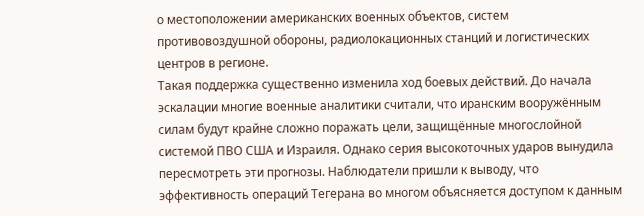о местоположении американских военных объектов, систем противовоздушной обороны, радиолокационных станций и логистических центров в регионе.
Такая поддержка существенно изменила ход боевых действий. До начала эскалации многие военные аналитики считали, что иранским вооружённым силам будут крайне сложно поражать цели, защищённые многослойной системой ПВО США и Израиля. Однако серия высокоточных ударов вынудила пересмотреть эти прогнозы. Наблюдатели пришли к выводу, что эффективность операций Тегерана во многом объясняется доступом к данным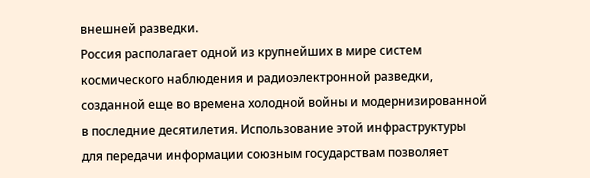внешней разведки.
Россия располагает одной из крупнейших в мире систем космического наблюдения и радиоэлектронной разведки, созданной еще во времена холодной войны и модернизированной в последние десятилетия. Использование этой инфраструктуры для передачи информации союзным государствам позволяет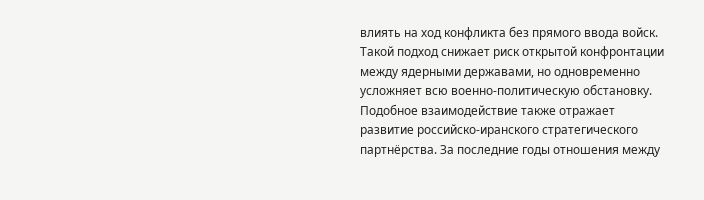влиять на ход конфликта без прямого ввода войск. Такой подход снижает риск открытой конфронтации между ядерными державами, но одновременно усложняет всю военно-политическую обстановку.
Подобное взаимодействие также отражает развитие российско-иранского стратегического партнёрства. За последние годы отношения между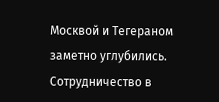Москвой и Тегераном заметно углубились. Сотрудничество в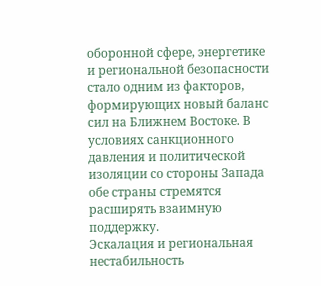оборонной сфере, энергетике и региональной безопасности стало одним из факторов, формирующих новый баланс сил на Ближнем Востоке. В условиях санкционного давления и политической изоляции со стороны Запада обе страны стремятся расширять взаимную поддержку.
Эскалация и региональная нестабильность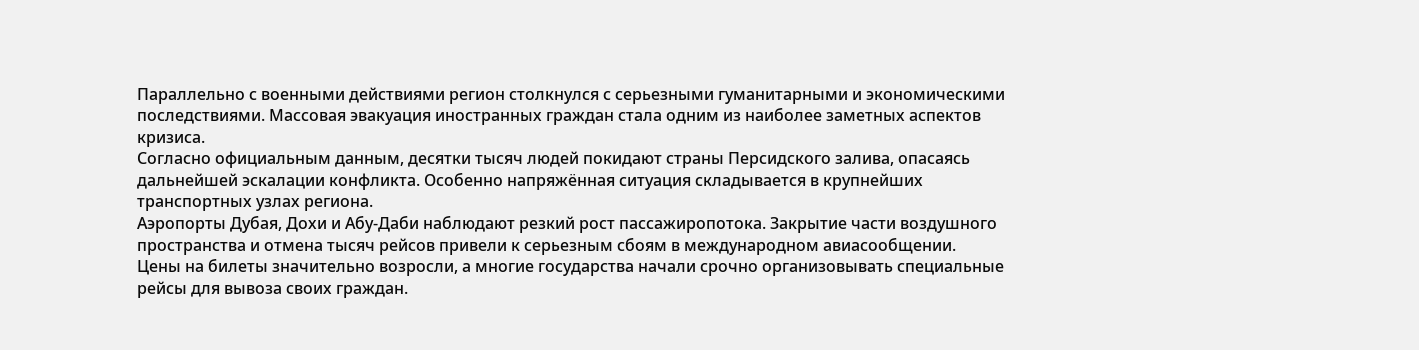Параллельно с военными действиями регион столкнулся с серьезными гуманитарными и экономическими последствиями. Массовая эвакуация иностранных граждан стала одним из наиболее заметных аспектов кризиса.
Согласно официальным данным, десятки тысяч людей покидают страны Персидского залива, опасаясь дальнейшей эскалации конфликта. Особенно напряжённая ситуация складывается в крупнейших транспортных узлах региона.
Аэропорты Дубая, Дохи и Абу-Даби наблюдают резкий рост пассажиропотока. Закрытие части воздушного пространства и отмена тысяч рейсов привели к серьезным сбоям в международном авиасообщении.
Цены на билеты значительно возросли, а многие государства начали срочно организовывать специальные рейсы для вывоза своих граждан.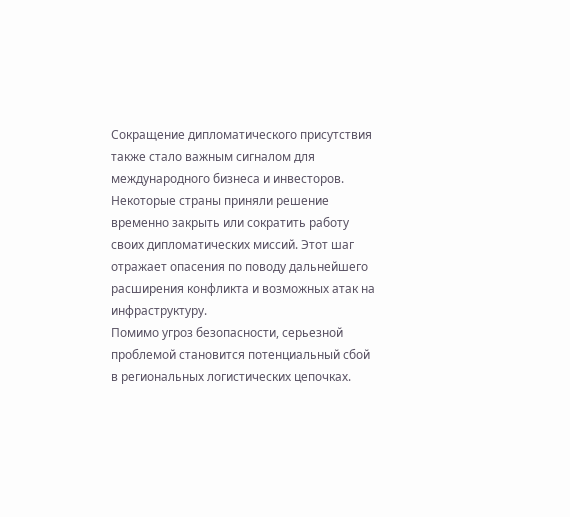Сокращение дипломатического присутствия также стало важным сигналом для международного бизнеса и инвесторов.
Некоторые страны приняли решение временно закрыть или сократить работу своих дипломатических миссий. Этот шаг отражает опасения по поводу дальнейшего расширения конфликта и возможных атак на инфраструктуру.
Помимо угроз безопасности, серьезной проблемой становится потенциальный сбой в региональных логистических цепочках.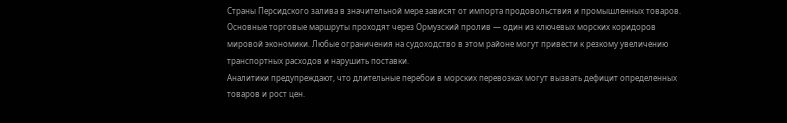Страны Персидского залива в значительной мере зависят от импорта продовольствия и промышленных товаров. Основные торговые маршруты проходят через Ормузский пролив — один из ключевых морских коридоров мировой экономики. Любые ограничения на судоходство в этом районе могут привести к резкому увеличению транспортных расходов и нарушить поставки.
Аналитики предупреждают, что длительные перебои в морских перевозках могут вызвать дефицит определенных товаров и рост цен.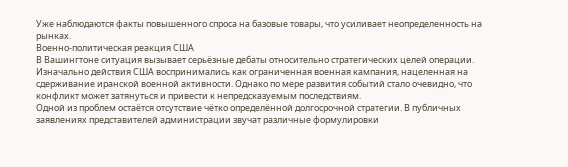Уже наблюдаются факты повышенного спроса на базовые товары, что усиливает неопределенность на рынках.
Военно-политическая реакция США
В Вашингтоне ситуация вызывает серьёзные дебаты относительно стратегических целей операции. Изначально действия США воспринимались как ограниченная военная кампания, нацеленная на сдерживание иранской военной активности. Однако по мере развития событий стало очевидно, что конфликт может затянуться и привести к непредсказуемым последствиям.
Одной из проблем остаётся отсутствие чётко определённой долгосрочной стратегии. В публичных заявлениях представителей администрации звучат различные формулировки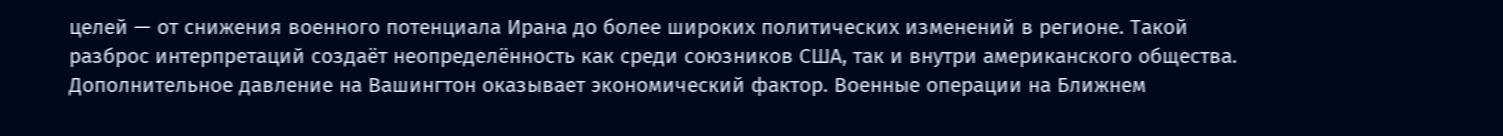целей — от снижения военного потенциала Ирана до более широких политических изменений в регионе. Такой разброс интерпретаций создаёт неопределённость как среди союзников США, так и внутри американского общества.
Дополнительное давление на Вашингтон оказывает экономический фактор. Военные операции на Ближнем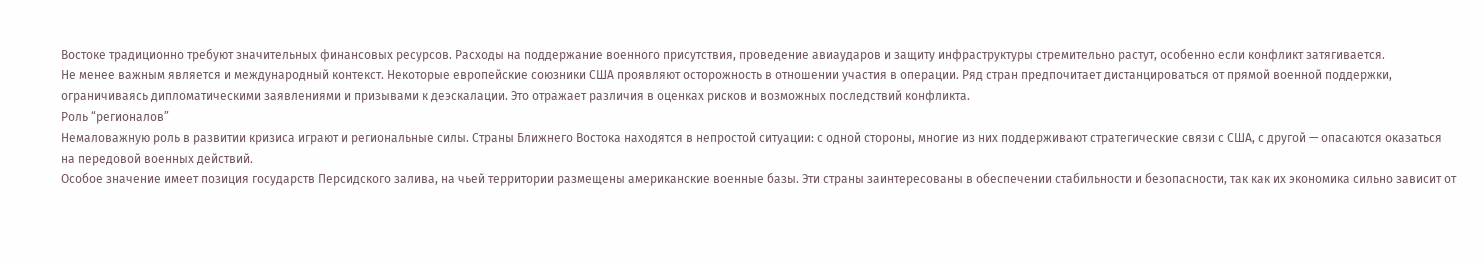Востоке традиционно требуют значительных финансовых ресурсов. Расходы на поддержание военного присутствия, проведение авиаударов и защиту инфраструктуры стремительно растут, особенно если конфликт затягивается.
Не менее важным является и международный контекст. Некоторые европейские союзники США проявляют осторожность в отношении участия в операции. Ряд стран предпочитает дистанцироваться от прямой военной поддержки, ограничиваясь дипломатическими заявлениями и призывами к деэскалации. Это отражает различия в оценках рисков и возможных последствий конфликта.
Роль “регионалов”
Немаловажную роль в развитии кризиса играют и региональные силы. Страны Ближнего Востока находятся в непростой ситуации: с одной стороны, многие из них поддерживают стратегические связи с США, с другой — опасаются оказаться на передовой военных действий.
Особое значение имеет позиция государств Персидского залива, на чьей территории размещены американские военные базы. Эти страны заинтересованы в обеспечении стабильности и безопасности, так как их экономика сильно зависит от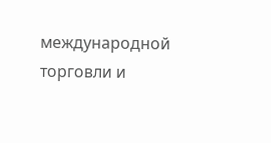международной торговли и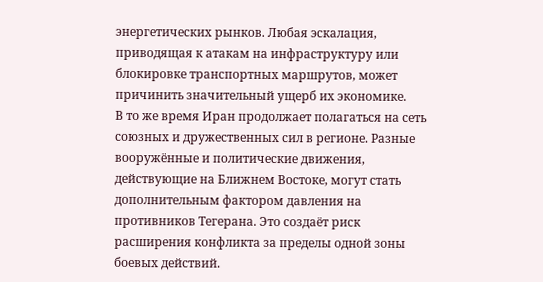энергетических рынков. Любая эскалация, приводящая к атакам на инфраструктуру или блокировке транспортных маршрутов, может причинить значительный ущерб их экономике.
В то же время Иран продолжает полагаться на сеть союзных и дружественных сил в регионе. Разные вооружённые и политические движения, действующие на Ближнем Востоке, могут стать дополнительным фактором давления на противников Тегерана. Это создаёт риск расширения конфликта за пределы одной зоны боевых действий.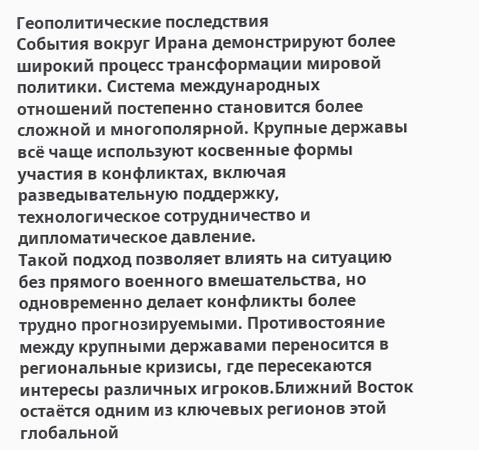Геополитические последствия
События вокруг Ирана демонстрируют более широкий процесс трансформации мировой политики. Система международных отношений постепенно становится более сложной и многополярной. Крупные державы всё чаще используют косвенные формы участия в конфликтах, включая разведывательную поддержку, технологическое сотрудничество и дипломатическое давление.
Такой подход позволяет влиять на ситуацию без прямого военного вмешательства, но одновременно делает конфликты более трудно прогнозируемыми. Противостояние между крупными державами переносится в региональные кризисы, где пересекаются интересы различных игроков.Ближний Восток остаётся одним из ключевых регионов этой глобальной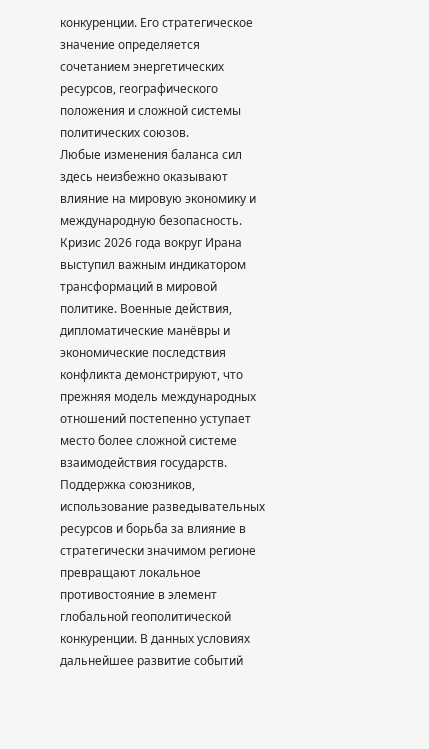конкуренции. Его стратегическое значение определяется сочетанием энергетических ресурсов, географического положения и сложной системы политических союзов.
Любые изменения баланса сил здесь неизбежно оказывают влияние на мировую экономику и международную безопасность.
Кризис 2026 года вокруг Ирана выступил важным индикатором трансформаций в мировой политике. Военные действия, дипломатические манёвры и экономические последствия конфликта демонстрируют, что прежняя модель международных отношений постепенно уступает место более сложной системе взаимодействия государств.
Поддержка союзников, использование разведывательных ресурсов и борьба за влияние в стратегически значимом регионе превращают локальное противостояние в элемент глобальной геополитической конкуренции. В данных условиях дальнейшее развитие событий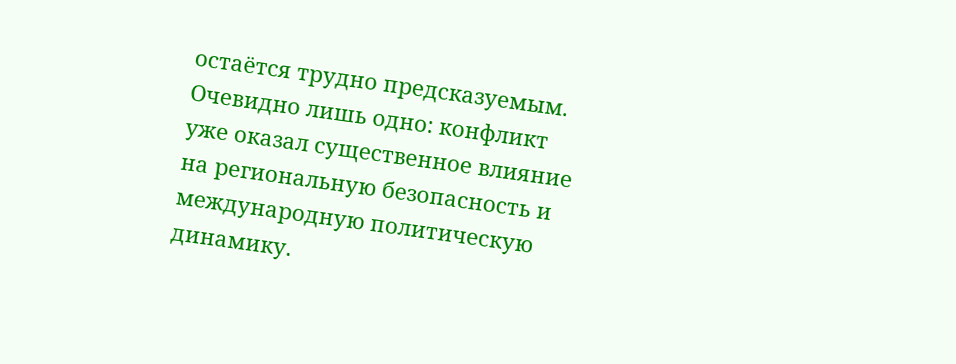остаётся трудно предсказуемым.
Очевидно лишь одно: конфликт уже оказал существенное влияние на региональную безопасность и международную политическую динамику.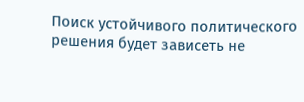Поиск устойчивого политического решения будет зависеть не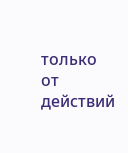только от действий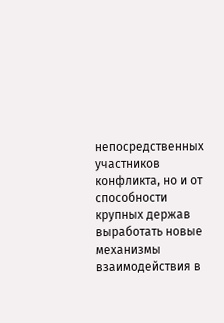непосредственных участников конфликта, но и от способности крупных держав выработать новые механизмы взаимодействия в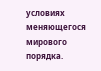условиях меняющегося мирового порядка.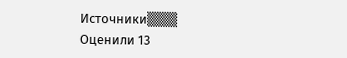Источники▒▒▒
Оценили 13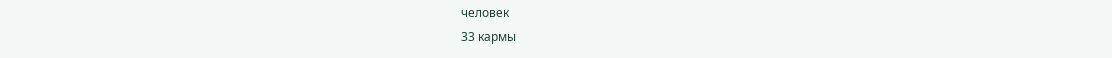человек
33 кармы